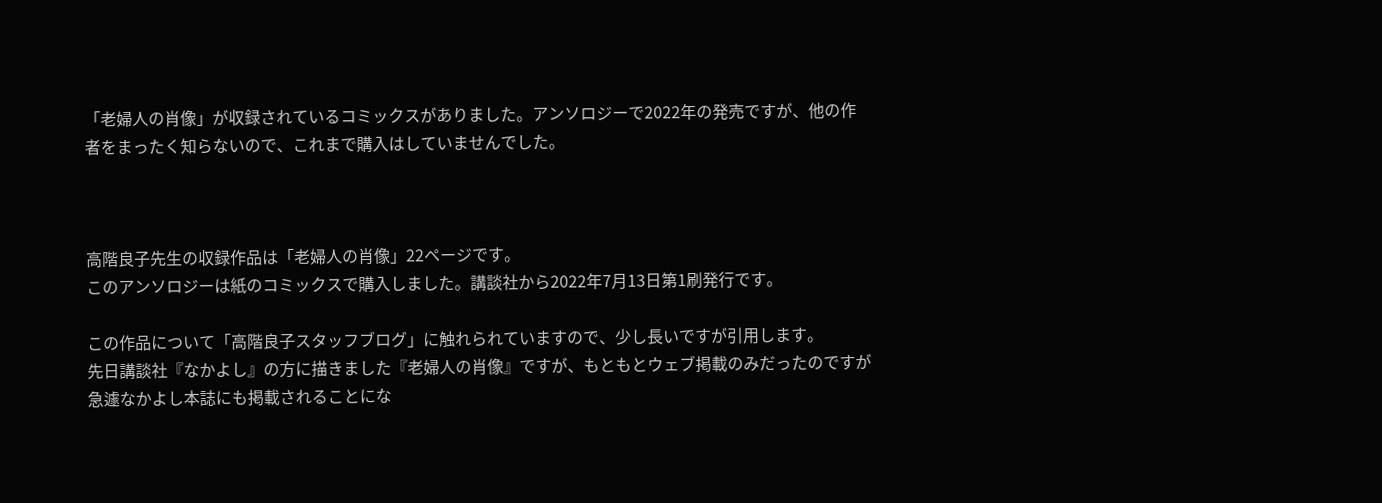「老婦人の肖像」が収録されているコミックスがありました。アンソロジーで2022年の発売ですが、他の作者をまったく知らないので、これまで購入はしていませんでした。



高階良子先生の収録作品は「老婦人の肖像」22ページです。
このアンソロジーは紙のコミックスで購入しました。講談社から2022年7月13日第1刷発行です。

この作品について「高階良子スタッフブログ」に触れられていますので、少し長いですが引用します。
先日講談社『なかよし』の方に描きました『老婦人の肖像』ですが、もともとウェブ掲載のみだったのですが急遽なかよし本誌にも掲載されることにな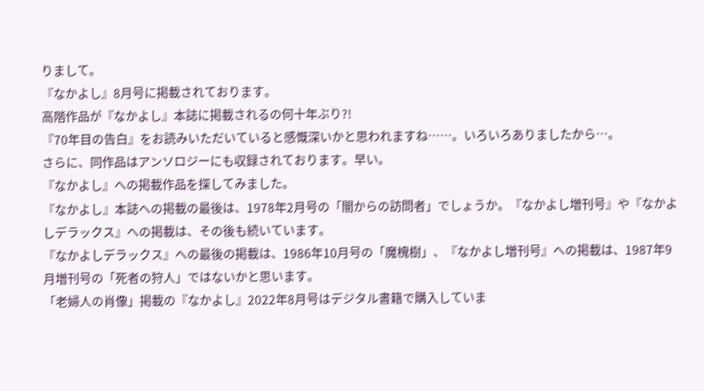りまして。
『なかよし』8月号に掲載されております。
高階作品が『なかよし』本誌に掲載されるの何十年ぶり?!
『70年目の告白』をお読みいただいていると感慨深いかと思われますね……。いろいろありましたから…。
さらに、同作品はアンソロジーにも収録されております。早い。
『なかよし』への掲載作品を探してみました。
『なかよし』本誌への掲載の最後は、1978年2月号の「闇からの訪問者」でしょうか。『なかよし増刊号』や『なかよしデラックス』への掲載は、その後も続いています。
『なかよしデラックス』への最後の掲載は、1986年10月号の「魔槐樹」、『なかよし増刊号』への掲載は、1987年9月増刊号の「死者の狩人」ではないかと思います。
「老婦人の肖像」掲載の『なかよし』2022年8月号はデジタル書籍で購入していま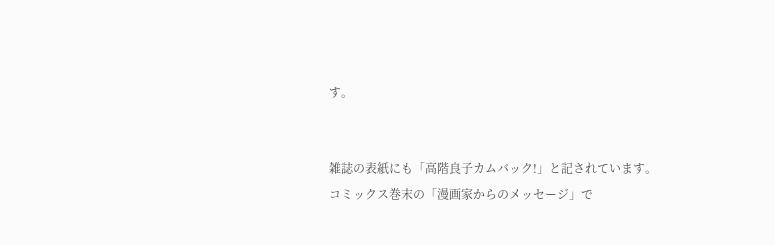す。


雑誌の表紙にも「高階良子カムバック!」と記されています。
コミックス巻末の「漫画家からのメッセージ」で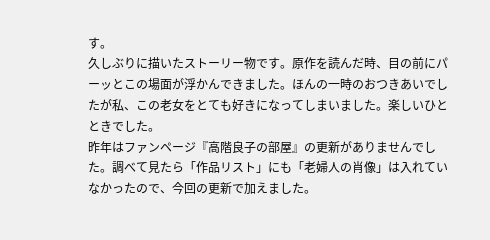す。
久しぶりに描いたストーリー物です。原作を読んだ時、目の前にパーッとこの場面が浮かんできました。ほんの一時のおつきあいでしたが私、この老女をとても好きになってしまいました。楽しいひとときでした。
昨年はファンページ『高階良子の部屋』の更新がありませんでした。調べて見たら「作品リスト」にも「老婦人の肖像」は入れていなかったので、今回の更新で加えました。